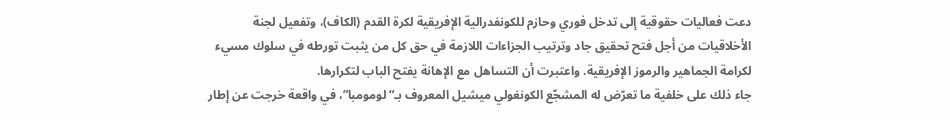دعت فعاليات حقوقية إلى تدخل فوري وحازم للكونفدرالية الإفريقية لكرة القدم (الكاف)، وتفعيل لجنة الأخلاقيات من أجل فتح تحقيق جاد وترتيب الجزاءات اللازمة في حق كل من يثبت تورطه في سلوك مسيء لكرامة الجماهير والرموز الإفريقية. واعتبرت أن التساهل مع الإهانة يفتح الباب لتكرارها.
جاء ذلك على خلفية ما تعرّض له المشجّع الكونغولي ميشيل المعروف بـ“لومومبا”، في واقعة خرجت عن إطار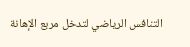التنافس الرياضي لتدخل مربع الإهانة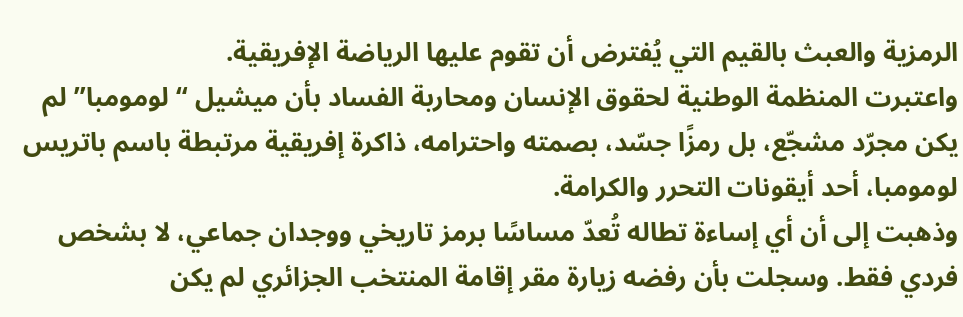الرمزية والعبث بالقيم التي يُفترض أن تقوم عليها الرياضة الإفريقية.
واعتبرت المنظمة الوطنية لحقوق الإنسان ومحاربة الفساد بأن ميشيل “لومومبا” لم يكن مجرّد مشجّع، بل رمزًا جسّد، بصمته واحترامه، ذاكرة إفريقية مرتبطة باسم باتريس لومومبا، أحد أيقونات التحرر والكرامة.
وذهبت إلى أن أي إساءة تطاله تُعدّ مساسًا برمز تاريخي ووجدان جماعي، لا بشخص فردي فقط. وسجلت بأن رفضه زيارة مقر إقامة المنتخب الجزائري لم يكن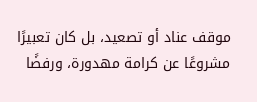موقف عناد أو تصعيد، بل كان تعبيرًا مشروعًا عن كرامة مهدورة، ورفضًا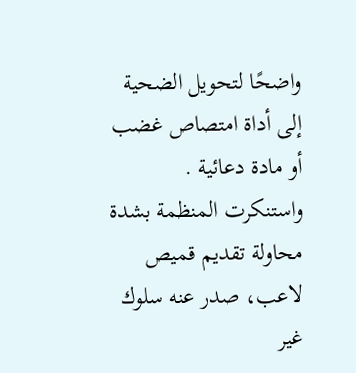واضحًا لتحويل الضحية إلى أداة امتصاص غضب أو مادة دعائية .
واستنكرت المنظمة بشدة محاولة تقديم قميص لاعب، صدر عنه سلوك غير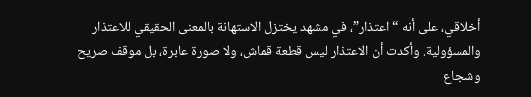أخلاقي، على أنه “اعتذار”، في مشهد يختزل الاستهانة بالمعنى الحقيقي للاعتذار والمسؤولية. وأكدت أن الاعتذار ليس قطعة قماش، ولا صورة عابرة، بل موقف صريح وشجاع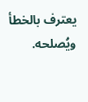يعترف بالخطأ ويُصلحه.